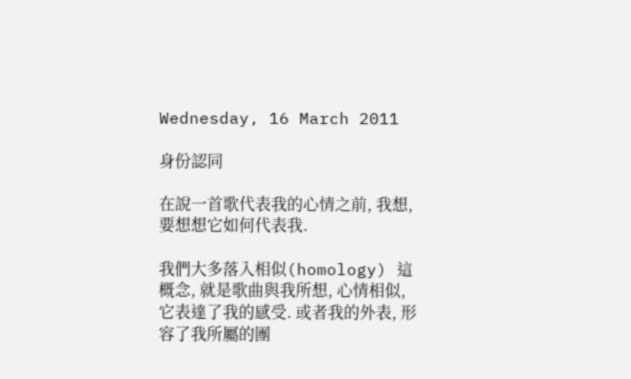Wednesday, 16 March 2011

身份認同

在說一首歌代表我的心情之前, 我想, 要想想它如何代表我.

我們大多落入相似(homology) 這概念, 就是歌曲與我所想, 心情相似, 它表達了我的感受. 或者我的外表, 形容了我所屬的團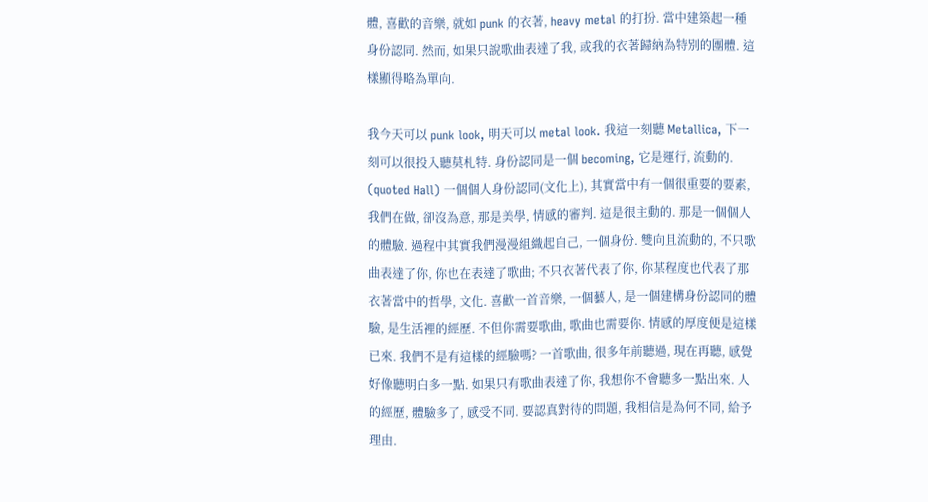體, 喜歡的音樂, 就如 punk 的衣著, heavy metal 的打扮. 當中建築起一種身份認同. 然而, 如果只說歌曲表達了我, 或我的衣著歸納為特別的團體. 這樣顯得略為單向.

我今天可以 punk look, 明天可以 metal look. 我這一刻聽 Metallica, 下一刻可以很投入聽莫札特. 身份認同是一個 becoming, 它是運行, 流動的. (quoted Hall) 一個個人身份認同(文化上), 其實當中有一個很重要的要素, 我們在做, 卻沒為意, 那是美學, 情感的審判. 這是很主動的. 那是一個個人的體驗. 過程中其實我們漫漫組織起自己, 一個身份. 雙向且流動的, 不只歌曲表達了你, 你也在表達了歌曲; 不只衣著代表了你, 你某程度也代表了那衣著當中的哲學, 文化. 喜歡一首音樂, 一個藝人, 是一個建構身份認同的體驗, 是生活裡的經歷. 不但你需要歌曲, 歌曲也需要你. 情感的厚度便是這樣已來. 我們不是有這樣的經驗嗎? 一首歌曲, 很多年前聽過, 現在再聽, 感覺好像聽明白多一點. 如果只有歌曲表達了你, 我想你不會聽多一點出來. 人的經歷, 體驗多了, 感受不同. 要認真對待的問題, 我相信是為何不同, 給予理由.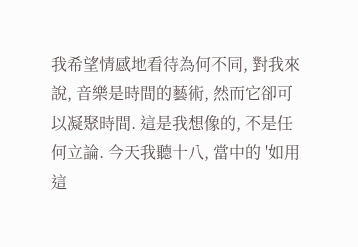我希望情感地看待為何不同, 對我來說, 音樂是時間的藝術, 然而它卻可以凝聚時間. 這是我想像的, 不是任何立論. 今天我聽十八, 當中的 '如用這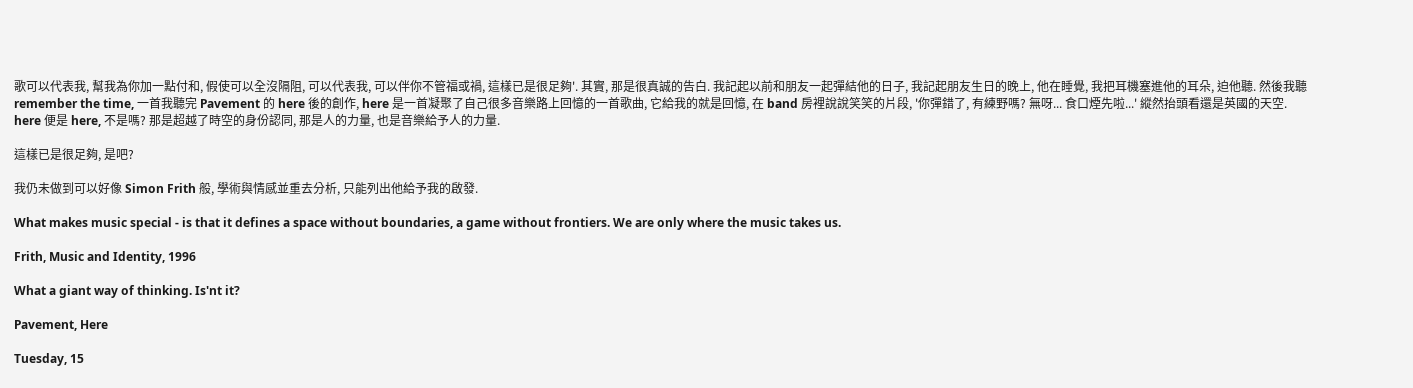歌可以代表我, 幫我為你加一點付和, 假使可以全沒隔阻, 可以代表我, 可以伴你不管福或禍, 這樣已是很足夠'. 其實, 那是很真誠的告白. 我記起以前和朋友一起彈結他的日子, 我記起朋友生日的晚上, 他在睡覺, 我把耳機塞進他的耳朵, 迫他聽. 然後我聽 remember the time, 一首我聽完 Pavement 的 here 後的創作, here 是一首凝聚了自己很多音樂路上回憶的一首歌曲, 它給我的就是回憶, 在 band 房裡說說笑笑的片段, '你彈錯了, 有練野嗎? 無呀... 食口煙先啦...' 縱然抬頭看還是英國的天空. here 便是 here, 不是嗎? 那是超越了時空的身份認同, 那是人的力量, 也是音樂給予人的力量.

這樣已是很足夠, 是吧?

我仍未做到可以好像 Simon Frith 般, 學術與情感並重去分析, 只能列出他給予我的啟發.

What makes music special - is that it defines a space without boundaries, a game without frontiers. We are only where the music takes us.

Frith, Music and Identity, 1996

What a giant way of thinking. Is'nt it?

Pavement, Here

Tuesday, 15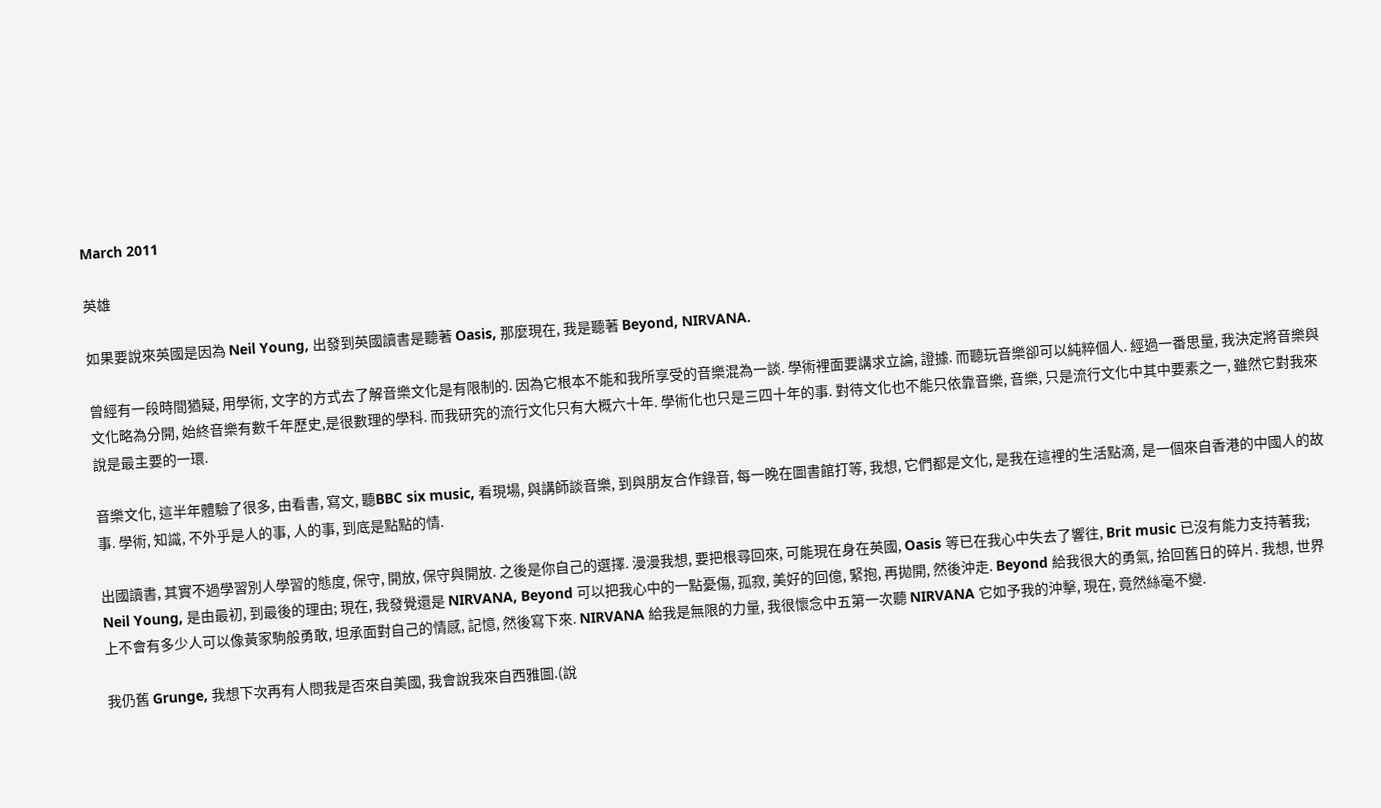March 2011

英雄

如果要說來英國是因為 Neil Young, 出發到英國讀書是聽著 Oasis, 那麼現在, 我是聽著 Beyond, NIRVANA.

曾經有一段時間猶疑, 用學術, 文字的方式去了解音樂文化是有限制的. 因為它根本不能和我所享受的音樂混為一談. 學術裡面要講求立論, 證據. 而聽玩音樂卻可以純粹個人. 經過一番思量, 我決定將音樂與文化略為分開, 始終音樂有數千年歷史,是很數理的學科. 而我研究的流行文化只有大概六十年. 學術化也只是三四十年的事. 對待文化也不能只依靠音樂, 音樂, 只是流行文化中其中要素之一, 雖然它對我來說是最主要的一環.

音樂文化, 這半年體驗了很多, 由看書, 寫文, 聽BBC six music, 看現場, 與講師談音樂, 到與朋友合作錄音, 每一晚在圖書館打等, 我想, 它們都是文化, 是我在這裡的生活點滴, 是一個來自香港的中國人的故事. 學術, 知識, 不外乎是人的事, 人的事, 到底是點點的情.

出國讀書, 其實不過學習別人學習的態度, 保守, 開放, 保守與開放. 之後是你自己的選擇. 漫漫我想, 要把根尋回來, 可能現在身在英國, Oasis 等已在我心中失去了響往, Brit music 已沒有能力支持著我; Neil Young, 是由最初, 到最後的理由; 現在, 我發覺還是 NIRVANA, Beyond 可以把我心中的一點憂傷, 孤寂, 美好的回億, 緊抱, 再拋開, 然後沖走. Beyond 給我很大的勇氣, 拾回舊日的碎片. 我想, 世界上不會有多少人可以像黃家駒般勇敢, 坦承面對自己的情感, 記憶, 然後寫下來. NIRVANA 給我是無限的力量, 我很懷念中五第一次聽 NIRVANA 它如予我的沖擊, 現在, 竟然絲毫不變.

我仍舊 Grunge, 我想下次再有人問我是否來自美國, 我會說我來自西雅圖.(說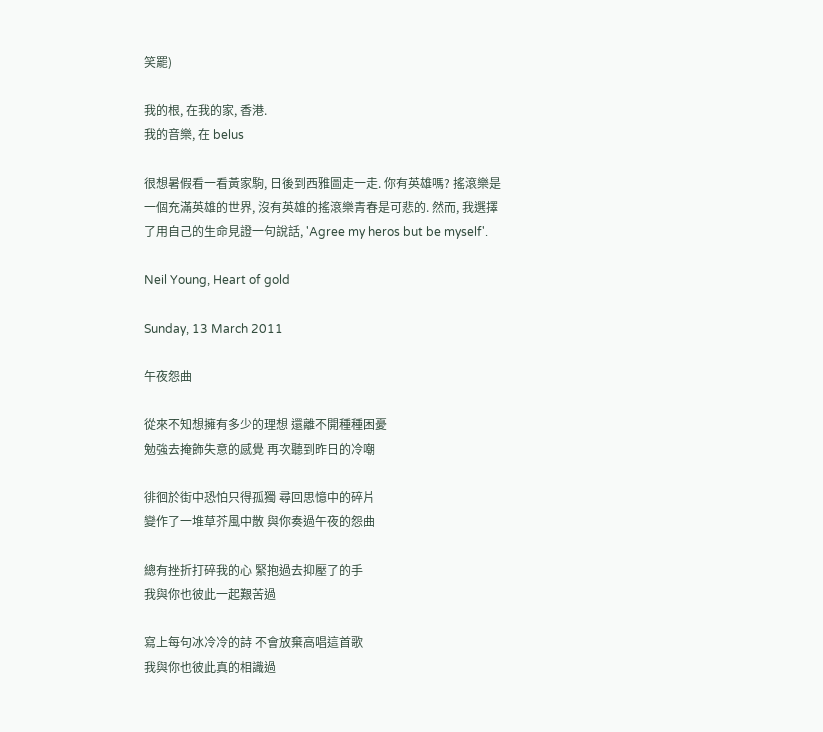笑罷)

我的根, 在我的家, 香港.
我的音樂, 在 belus

很想暑假看一看黃家駒, 日後到西雅圖走一走. 你有英雄嗎? 搖滾樂是一個充滿英雄的世界, 沒有英雄的搖滾樂青春是可悲的. 然而, 我選擇了用自己的生命見證一句說話, 'Agree my heros but be myself'.

Neil Young, Heart of gold

Sunday, 13 March 2011

午夜怨曲

從來不知想擁有多少的理想 還離不開種種困憂
勉強去掩飾失意的感覺 再次聽到昨日的冷嘲

徘徊於街中恐怕只得孤獨 尋回思憶中的碎片
變作了一堆草芥風中散 與你奏過午夜的怨曲

總有挫折打碎我的心 緊抱過去抑壓了的手
我與你也彼此一起艱苦過

寫上每句冰冷冷的詩 不會放棄高唱這首歌
我與你也彼此真的相識過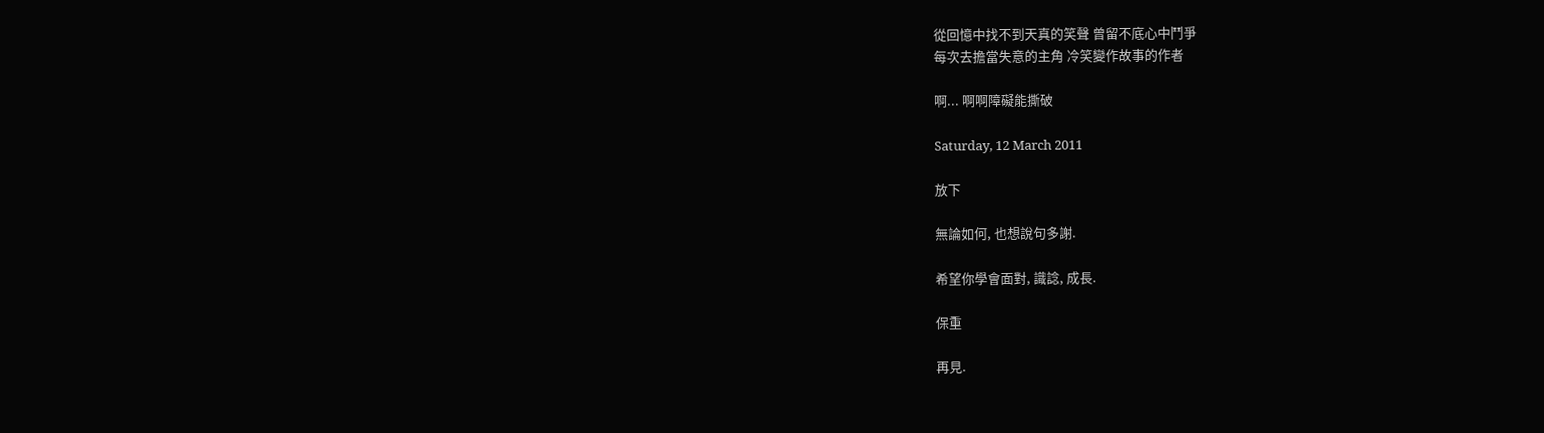從回憶中找不到天真的笑聲 曾留不底心中鬥爭
每次去擔當失意的主角 冷笑變作故事的作者

啊... 啊啊障礙能撕破

Saturday, 12 March 2011

放下

無論如何, 也想說句多謝.

希望你學會面對, 識諗, 成長.

保重

再見.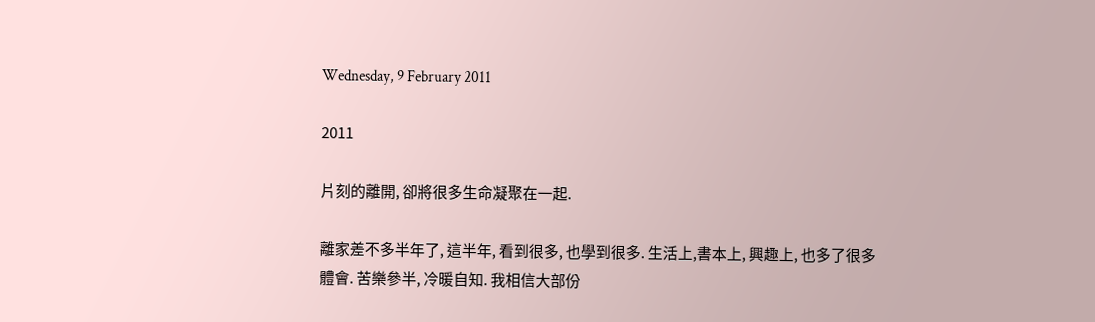Wednesday, 9 February 2011

2011

片刻的離開, 卻將很多生命凝聚在一起.

離家差不多半年了, 這半年, 看到很多, 也學到很多. 生活上,書本上, 興趣上, 也多了很多體會. 苦樂參半, 冷暖自知. 我相信大部份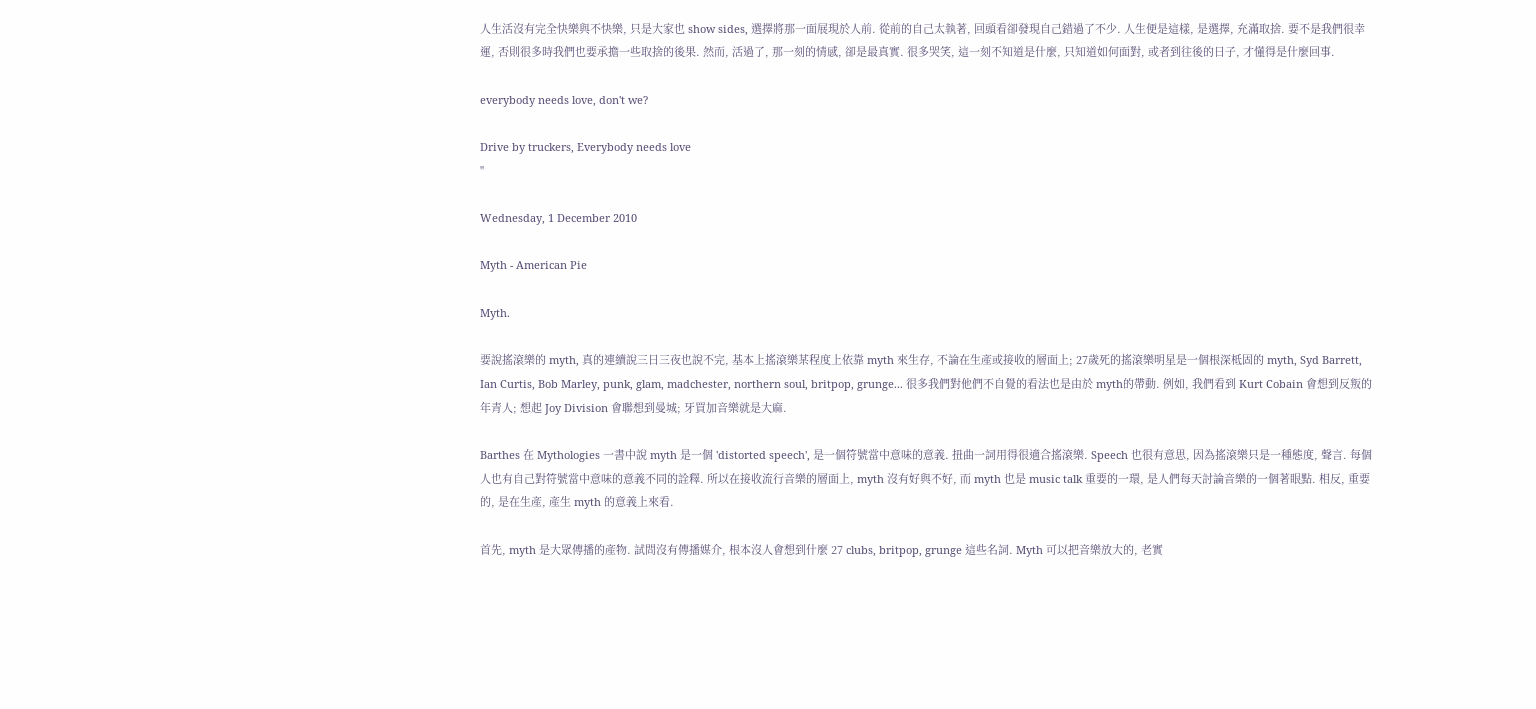人生活沒有完全快樂與不快樂, 只是大家也 show sides, 選擇將那一面展現於人前. 從前的自己太執著, 回頭看卻發現自己錯過了不少. 人生便是這樣, 是選擇, 充滿取捨. 要不是我們很幸運, 否則很多時我們也要承擔一些取捨的後果. 然而, 活過了, 那一刻的情感, 卻是最真實. 很多哭笑, 這一刻不知道是什麼, 只知道如何面對, 或者到往後的日子, 才懂得是什麼回事.

everybody needs love, don't we?

Drive by truckers, Everybody needs love
"

Wednesday, 1 December 2010

Myth - American Pie

Myth.

要說搖滾樂的 myth, 真的連續說三日三夜也說不完, 基本上搖滾樂某程度上依靠 myth 來生存, 不論在生產或接收的層面上; 27歲死的搖滾樂明星是一個根深柢固的 myth, Syd Barrett, Ian Curtis, Bob Marley, punk, glam, madchester, northern soul, britpop, grunge... 很多我們對他們不自覺的看法也是由於 myth的帶動. 例如, 我們看到 Kurt Cobain 會想到反叛的年青人; 想起 Joy Division 會聯想到曼城; 牙買加音樂就是大麻.

Barthes 在 Mythologies 一書中說 myth 是一個 'distorted speech', 是一個符號當中意味的意義. 扭曲一詞用得很適合搖滾樂. Speech 也很有意思, 因為搖滾樂只是一種態度, 聲言. 每個人也有自己對符號當中意味的意義不同的詮釋. 所以在接收流行音樂的層面上, myth 沒有好與不好, 而 myth 也是 music talk 重要的一環, 是人們每天討論音樂的一個著眼點. 相反, 重要的, 是在生產, 產生 myth 的意義上來看.

首先, myth 是大眾傳播的產物. 試問沒有傳播媒介, 根本沒人會想到什麼 27 clubs, britpop, grunge 這些名詞. Myth 可以把音樂放大的, 老實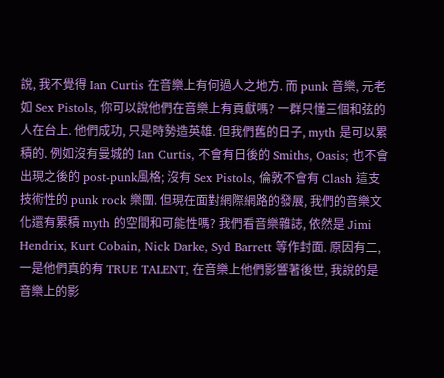說, 我不覺得 Ian Curtis 在音樂上有何過人之地方. 而 punk 音樂, 元老如 Sex Pistols, 你可以說他們在音樂上有貢獻嗎? 一群只懂三個和弦的人在台上. 他們成功, 只是時勢造英雄. 但我們舊的日子, myth 是可以累積的. 例如沒有曼城的 Ian Curtis, 不會有日後的 Smiths, Oasis; 也不會出現之後的 post-punk風格; 沒有 Sex Pistols, 倫敦不會有 Clash 這支技術性的 punk rock 樂團. 但現在面對網際網路的發展, 我們的音樂文化還有累積 myth 的空間和可能性嗎? 我們看音樂雜誌, 依然是 Jimi Hendrix, Kurt Cobain, Nick Darke, Syd Barrett 等作封面. 原因有二, 一是他們真的有 TRUE TALENT, 在音樂上他們影響著後世, 我說的是音樂上的影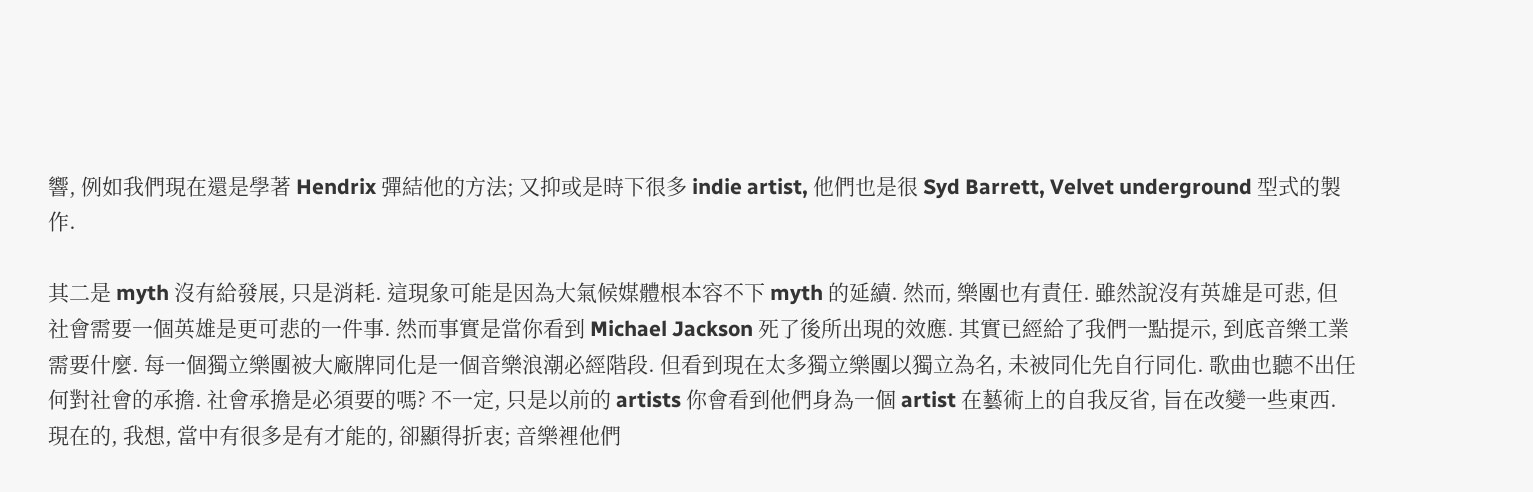響, 例如我們現在還是學著 Hendrix 彈結他的方法; 又抑或是時下很多 indie artist, 他們也是很 Syd Barrett, Velvet underground 型式的製作.

其二是 myth 沒有給發展, 只是消耗. 這現象可能是因為大氣候媒體根本容不下 myth 的延續. 然而, 樂團也有責任. 雖然說沒有英雄是可悲, 但社會需要一個英雄是更可悲的一件事. 然而事實是當你看到 Michael Jackson 死了後所出現的效應. 其實已經給了我們一點提示, 到底音樂工業需要什麼. 每一個獨立樂團被大廠牌同化是一個音樂浪潮必經階段. 但看到現在太多獨立樂團以獨立為名, 未被同化先自行同化. 歌曲也聽不出任何對社會的承擔. 社會承擔是必須要的嗎? 不一定, 只是以前的 artists 你會看到他們身為一個 artist 在藝術上的自我反省, 旨在改變一些東西. 現在的, 我想, 當中有很多是有才能的, 卻顯得折衷; 音樂裡他們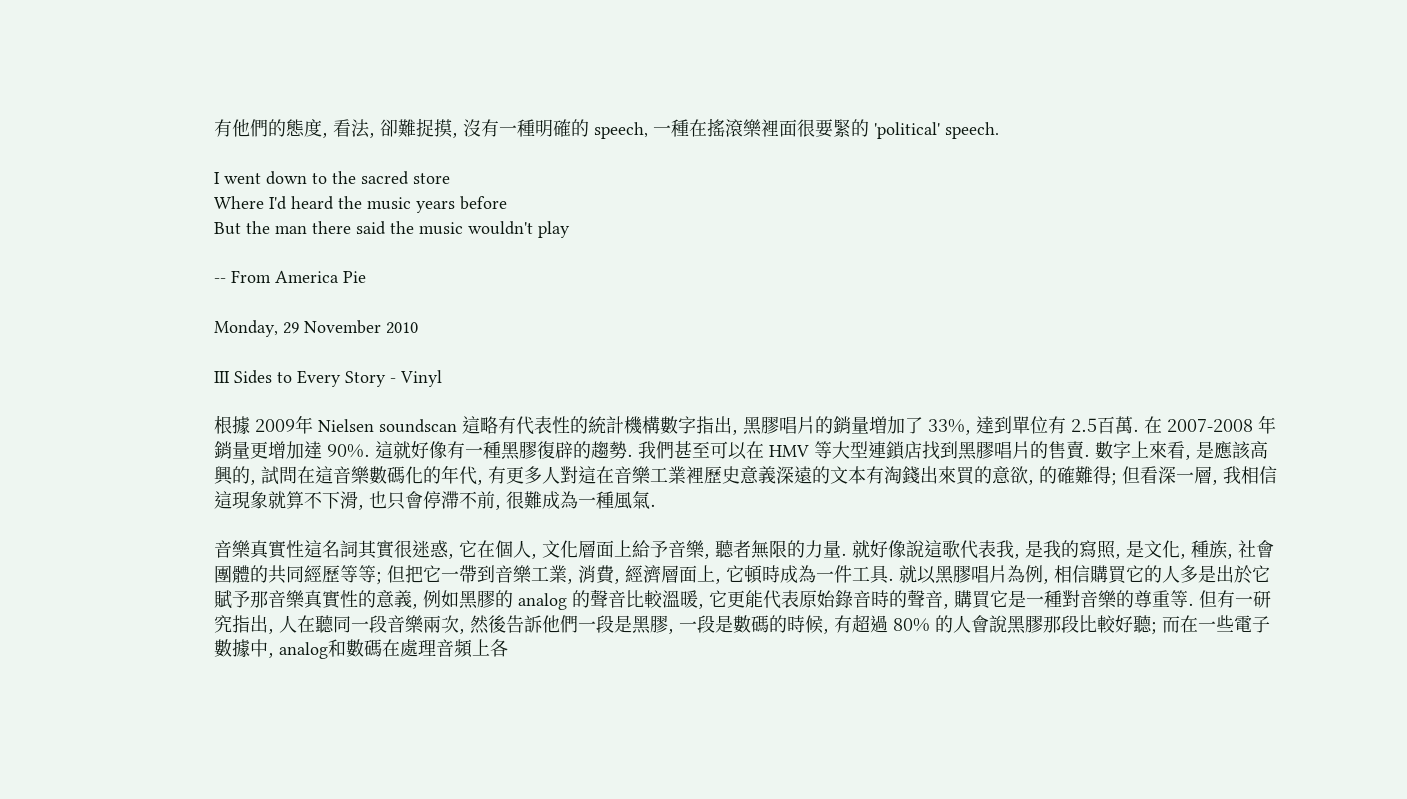有他們的態度, 看法, 卻難捉摸, 沒有一種明確的 speech, 一種在搖滾樂裡面很要緊的 'political' speech.

I went down to the sacred store
Where I'd heard the music years before
But the man there said the music wouldn't play

-- From America Pie

Monday, 29 November 2010

III Sides to Every Story - Vinyl

根據 2009年 Nielsen soundscan 這略有代表性的統計機構數字指出, 黑膠唱片的銷量増加了 33%, 達到單位有 2.5百萬. 在 2007-2008 年銷量更增加達 90%. 這就好像有一種黑膠復辟的趨勢. 我們甚至可以在 HMV 等大型連鎖店找到黑膠唱片的售賣. 數字上來看, 是應該高興的, 試問在這音樂數碼化的年代, 有更多人對這在音樂工業裡歷史意義深遠的文本有淘錢出來買的意欲, 的確難得; 但看深一層, 我相信這現象就算不下滑, 也只會停滯不前, 很難成為一種風氣.

音樂真實性這名詞其實很迷惑, 它在個人, 文化層面上給予音樂, 聽者無限的力量. 就好像說這歌代表我, 是我的寫照, 是文化, 種族, 社會團體的共同經歷等等; 但把它一帶到音樂工業, 消費, 經濟層面上, 它頓時成為一件工具. 就以黑膠唱片為例, 相信購買它的人多是出於它賦予那音樂真實性的意義, 例如黑膠的 analog 的聲音比較溫暖, 它更能代表原始錄音時的聲音, 購買它是一種對音樂的尊重等. 但有一研究指出, 人在聽同一段音樂兩次, 然後告訴他們一段是黑膠, 一段是數碼的時候, 有超過 80% 的人會說黑膠那段比較好聽; 而在一些電子數據中, analog和數碼在處理音頻上各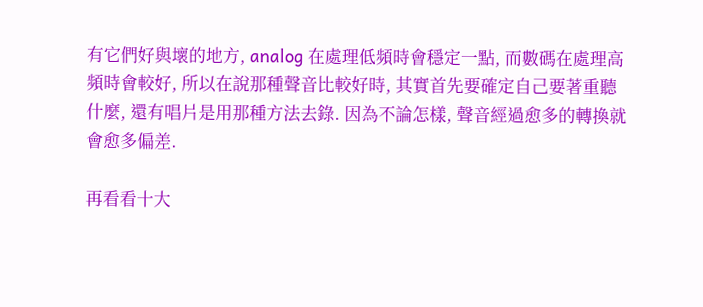有它們好與壞的地方, analog 在處理低頻時會穩定一點, 而數碼在處理高頻時會較好, 所以在說那種聲音比較好時, 其實首先要確定自己要著重聽什麼, 還有唱片是用那種方法去錄. 因為不論怎樣, 聲音經過愈多的轉換就會愈多偏差.

再看看十大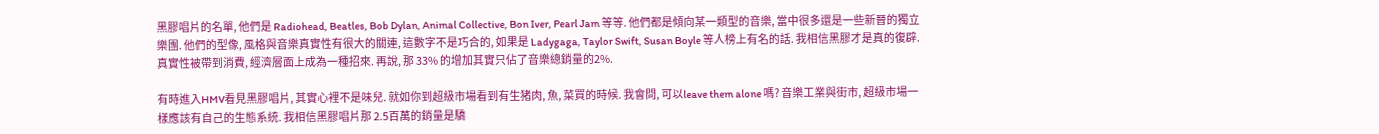黑膠唱片的名單, 他們是 Radiohead, Beatles, Bob Dylan, Animal Collective, Bon Iver, Pearl Jam 等等. 他們都是傾向某一類型的音樂, 當中很多還是一些新晉的獨立樂團. 他們的型像, 風格與音樂真實性有很大的關連, 這數字不是巧合的, 如果是 Ladygaga, Taylor Swift, Susan Boyle 等人榜上有名的話. 我相信黑膠才是真的復辟. 真實性被帶到消費, 經濟層面上成為一種招來. 再說, 那 33% 的增加其實只佔了音樂總銷量的2%.

有時進入HMV看見黑膠唱片, 其實心裡不是味兒. 就如你到超級市場看到有生猪肉, 魚, 菜買的時候. 我會問, 可以leave them alone 嗎? 音樂工業與街市, 超級市場一樣應該有自己的生態系統. 我相信黑膠唱片那 2.5百萬的銷量是驕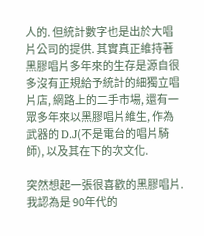人的. 但統計數字也是出於大唱片公司的提供. 其實真正維持著黑膠唱片多年來的生存是源自很多沒有正規給予統計的細獨立唱片店, 網路上的二手市場, 還有一眾多年來以黑膠唱片維生, 作為武器的 D.J(不是電台的唱片騎師), 以及其在下的次文化.

突然想起一張很喜歡的黑膠唱片. 我認為是 90年代的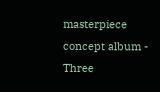masterpiece concept album - Three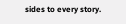sides to every story.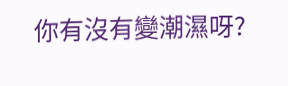你有沒有變潮濕呀?